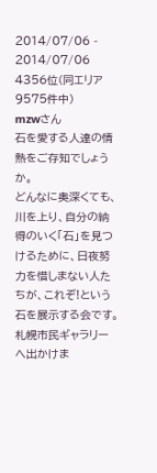2014/07/06 - 2014/07/06
4356位(同エリア9575件中)
mzwさん
石を愛する人達の情熱をご存知でしょうか。
どんなに奥深くても、川を上り、自分の納得のいく「石」を見つけるために、日夜努力を惜しまない人たちが、これぞ!という石を展示する会です。
札幌市民ギャラリーへ出かけま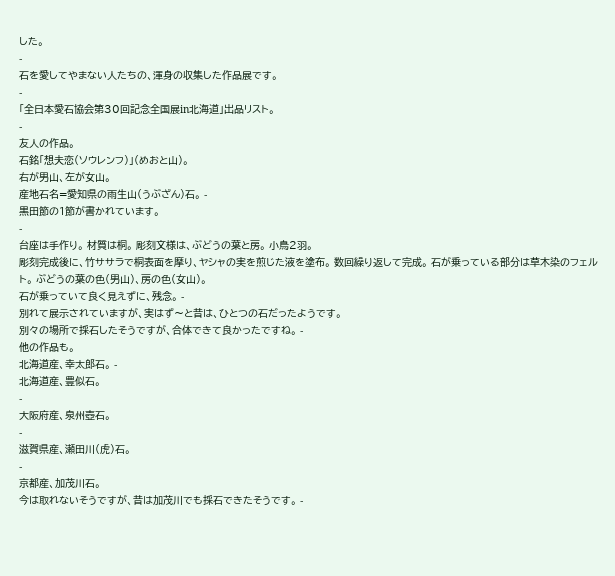した。
-
石を愛してやまない人たちの、渾身の収集した作品展です。
-
「全日本愛石協会第30回記念全国展in北海道」出品リスト。
-
友人の作品。
石銘「想夫恋(ソウレンフ)」(めおと山)。
右が男山、左が女山。
産地石名=愛知県の雨生山(うぶざん)石。 -
黒田節の1節が書かれています。
-
台座は手作り。 材質は桐。 彫刻文様は、ぶどうの葉と房。 小鳥2羽。
彫刻完成後に、竹ササラで桐表面を摩り、ヤシャの実を煎じた液を塗布。 数回繰り返して完成。 石が乗っている部分は草木染のフェルト。 ぶどうの葉の色(男山)、房の色(女山)。
石が乗っていて良く見えずに、残念。 -
別れて展示されていますが、実はず〜と昔は、ひとつの石だったようです。
別々の場所で採石したそうですが、合体できて良かったですね。 -
他の作品も。
北海道産、幸太郎石。 -
北海道産、豊似石。
-
大阪府産、泉州壺石。
-
滋賀県産、瀬田川(虎)石。
-
京都産、加茂川石。
今は取れないそうですが、昔は加茂川でも採石できたそうです。 -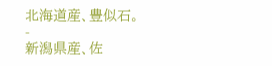北海道産、豊似石。
-
新潟県産、佐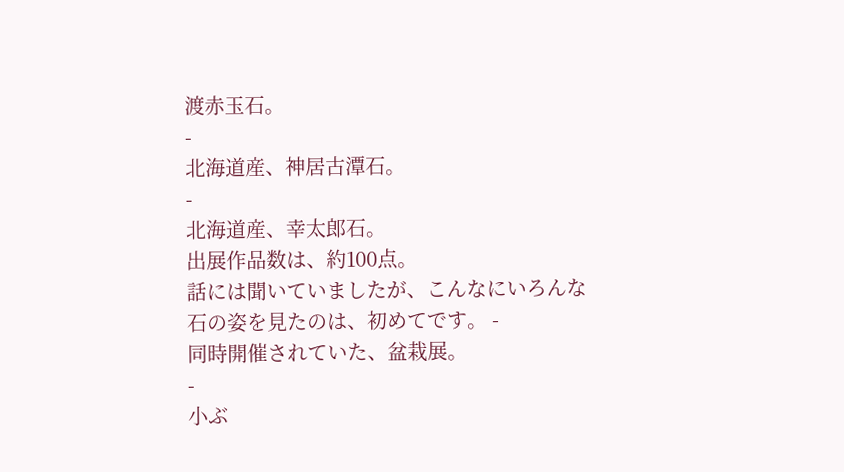渡赤玉石。
-
北海道産、神居古潭石。
-
北海道産、幸太郎石。
出展作品数は、約100点。
話には聞いていましたが、こんなにいろんな石の姿を見たのは、初めてです。 -
同時開催されていた、盆栽展。
-
小ぶ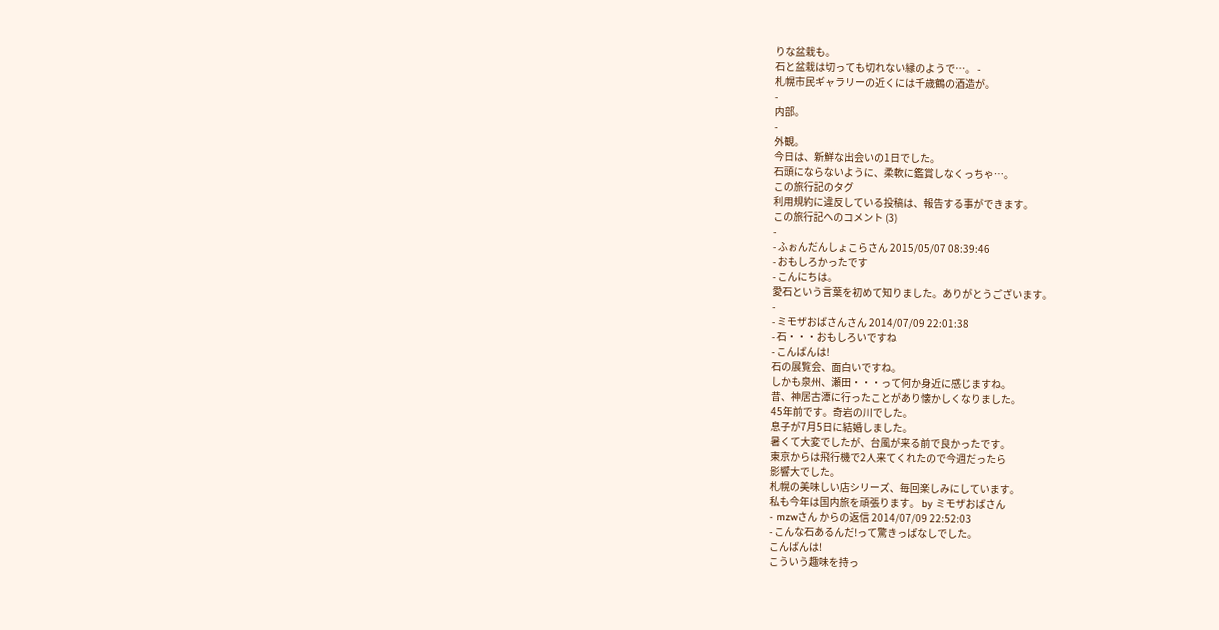りな盆栽も。
石と盆栽は切っても切れない縁のようで…。 -
札幌市民ギャラリーの近くには千歳鶴の酒造が。
-
内部。
-
外観。
今日は、新鮮な出会いの1日でした。
石頭にならないように、柔軟に鑑賞しなくっちゃ…。
この旅行記のタグ
利用規約に違反している投稿は、報告する事ができます。
この旅行記へのコメント (3)
-
- ふぉんだんしょこらさん 2015/05/07 08:39:46
- おもしろかったです
- こんにちは。
愛石という言葉を初めて知りました。ありがとうございます。
-
- ミモザおばさんさん 2014/07/09 22:01:38
- 石・・・おもしろいですね
- こんばんは!
石の展覧会、面白いですね。
しかも泉州、瀬田・・・って何か身近に感じますね。
昔、神居古潭に行ったことがあり懐かしくなりました。
45年前です。奇岩の川でした。
息子が7月5日に結婚しました。
暑くて大変でしたが、台風が来る前で良かったです。
東京からは飛行機で2人来てくれたので今週だったら
影響大でした。
札幌の美味しい店シリーズ、毎回楽しみにしています。
私も今年は国内旅を頑張ります。 by ミモザおばさん
- mzwさん からの返信 2014/07/09 22:52:03
- こんな石あるんだ!って驚きっぱなしでした。
こんばんは!
こういう趣味を持っ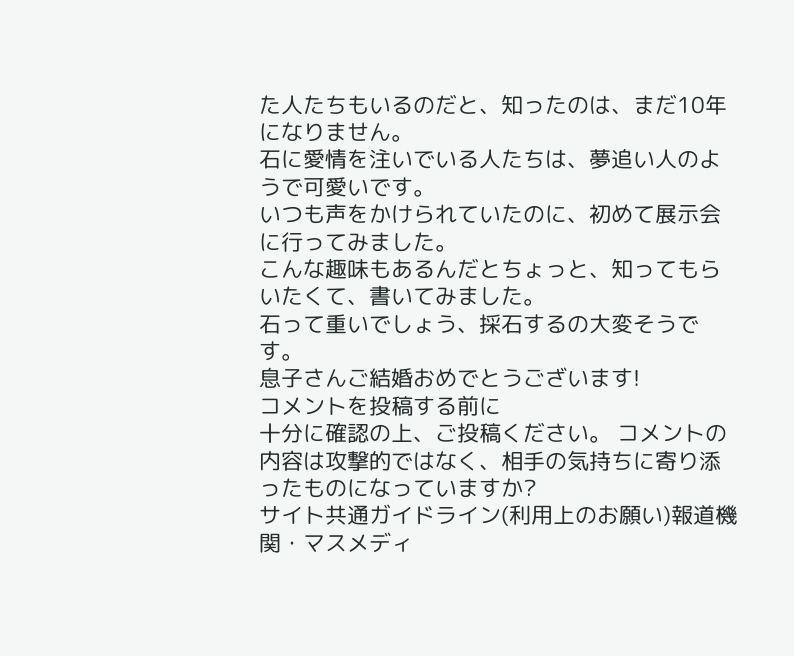た人たちもいるのだと、知ったのは、まだ10年になりません。
石に愛情を注いでいる人たちは、夢追い人のようで可愛いです。
いつも声をかけられていたのに、初めて展示会に行ってみました。
こんな趣味もあるんだとちょっと、知ってもらいたくて、書いてみました。
石って重いでしょう、採石するの大変そうです。
息子さんご結婚おめでとうございます!
コメントを投稿する前に
十分に確認の上、ご投稿ください。 コメントの内容は攻撃的ではなく、相手の気持ちに寄り添ったものになっていますか?
サイト共通ガイドライン(利用上のお願い)報道機関・マスメディ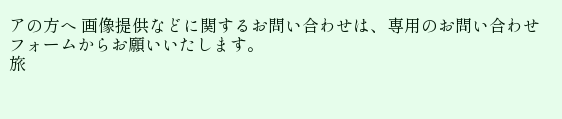アの方へ 画像提供などに関するお問い合わせは、専用のお問い合わせフォームからお願いいたします。
旅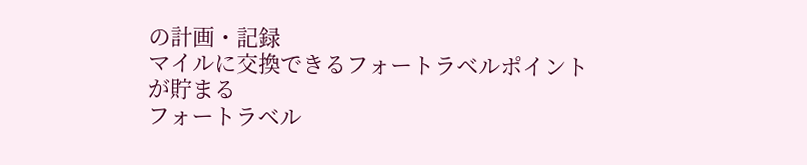の計画・記録
マイルに交換できるフォートラベルポイントが貯まる
フォートラベル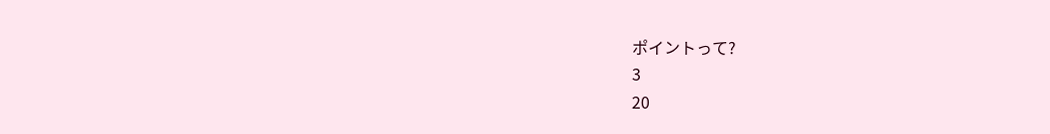ポイントって?
3
20